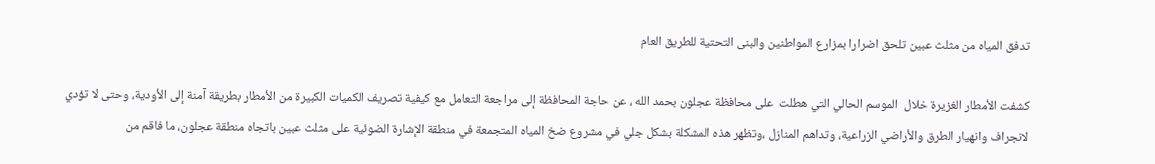تدفق المياه من مثلث عبين تلحق اضرارا بمزارع المواطنين والبنى التحتية للطريق العام

كشفت الأمطار الغزيرة خلال  الموسم الحالي التي هطلت  على محافظة عجلون بحمد الله ، عن حاجة المحافظة إلى مراجعة التعامل مع كيفية تصريف الكميات الكبيرة من الأمطار بطريقة آمنة إلى الأودية، وحتى لا تؤدي لانجراف وانهيار الطرق والأراضي الزراعية، وتداهم المنازل ،وتظهر هذه المشكلة بشكل جلي في مشروع ضخ المياه المتجمعة في منطقة الإشارة الضوئية على مثلث عبين باتجاه منطقة عجلون، ما فاقم من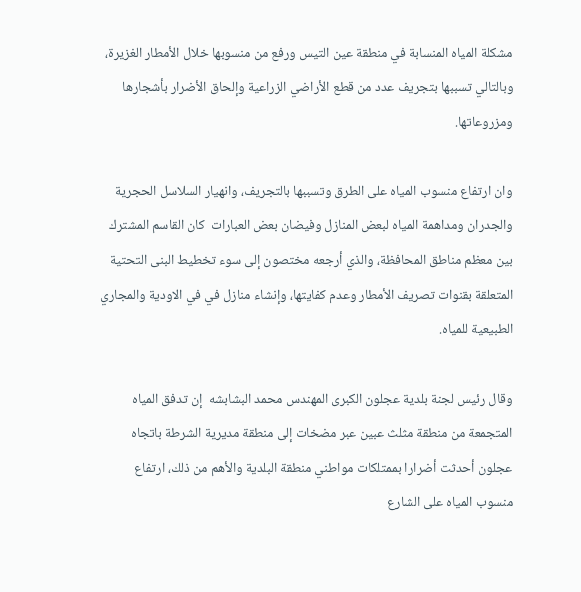مشكلة المياه المنسابة في منطقة عين التيس ورفع من منسوبها خلال الأمطار الغزيرة، وبالتالي تسببها بتجريف عدد من قطع الأراضي الزراعية وإلحاق الأضرار بأشجارها ومزروعاتها.

وان ارتفاع منسوب المياه على الطرق وتسببها بالتجريف، وانهيار السلاسل الحجرية والجدران ومداهمة المياه لبعض المنازل وفيضان بعض العبارات  كان القاسم المشترك بين معظم مناطق المحافظة، والذي أرجعه مختصون إلى سوء تخطيط البنى التحتية المتعلقة بقنوات تصريف الأمطار وعدم كفايتها، وإنشاء منازل في في الاودية والمجاري الطبيعية للمياه.

وقال رئيس لجنة بلدية عجلون الكبرى المهندس محمد البشابشه  إن تدفق المياه المتجمعة من منطقة مثلث عبين عبر مضخات إلى منطقة مديرية الشرطة باتجاه عجلون أحدثت أضرارا بممتلكات مواطني منطقة البلدية والأهم من ذلك، ارتفاع منسوب المياه على الشارع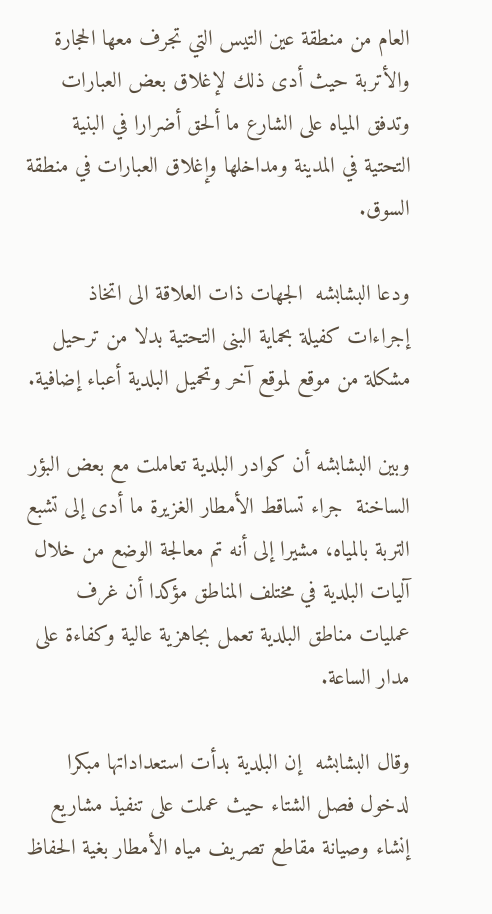العام من منطقة عين التيس التي تجرف معها الحجارة والأتربة حيث أدى ذلك لإغلاق بعض العبارات وتدفق المياه على الشارع ما ألحق أضرارا في البنية التحتية في المدينة ومداخلها وإغلاق العبارات في منطقة السوق.

ودعا البشابشه  الجهات ذات العلاقة الى اتخاذ إجراءات كفيلة بحماية البنى التحتية بدلا من ترحيل مشكلة من موقع لموقع آخر وتحميل البلدية أعباء إضافية.

وبين البشابشه أن كوادر البلدية تعاملت مع بعض البؤر الساخنة  جراء تساقط الأمطار الغزيرة ما أدى إلى تشبع التربة بالمياه، مشيرا إلى أنه تم معالجة الوضع من خلال آليات البلدية في مختلف المناطق مؤكدا أن غرف عمليات مناطق البلدية تعمل بجاهزية عالية وكفاءة على مدار الساعة.

وقال البشابشه  إن البلدية بدأت استعداداتها مبكرا لدخول فصل الشتاء حيث عملت على تنفيذ مشاريع إنشاء وصيانة مقاطع تصريف مياه الأمطار بغية الحفاظ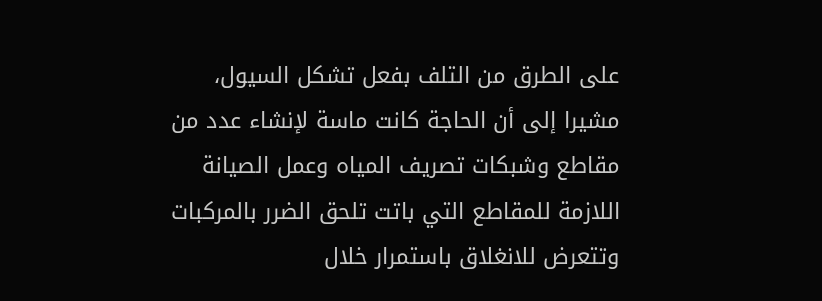على الطرق من التلف بفعل تشكل السيول، مشيرا إلى أن الحاجة كانت ماسة لإنشاء عدد من مقاطع وشبكات تصريف المياه وعمل الصيانة اللازمة للمقاطع التي باتت تلحق الضرر بالمركبات وتتعرض للانغلاق باستمرار خلال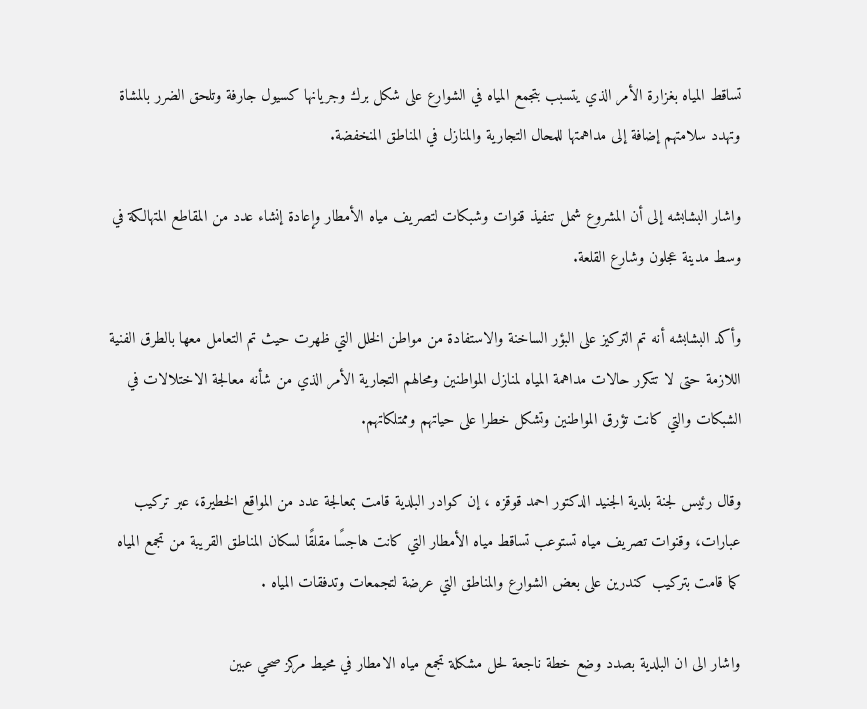تساقط المياه بغزارة الأمر الذي يتسبب بتجمع المياه في الشوارع على شكل برك وجريانها كسيول جارفة وتلحق الضرر بالمشاة وتهدد سلامتهم إضافة إلى مداهمتها للمحال التجارية والمنازل في المناطق المنخفضة.

واشار البشابشه إلى أن المشروع شمل تنفيذ قنوات وشبكات لتصريف مياه الأمطار وإعادة إنشاء عدد من المقاطع المتهالكة في وسط مدينة عجلون وشارع القلعة.

وأكد البشابشه أنه تم التركيز على البؤر الساخنة والاستفادة من مواطن الخلل التي ظهرت حيث تم التعامل معها بالطرق الفنية اللازمة حتى لا تتكرر حالات مداهمة المياه لمنازل المواطنين ومحالهم التجارية الأمر الذي من شأنه معالجة الاختلالات في الشبكات والتي كانت تؤرق المواطنين وتشكل خطرا على حياتهم وممتلكاتهم.

وقال رئيس لجنة بلدية الجنيد الدكتور احمد قوقزه ، إن كوادر البلدية قامت بمعالجة عدد من المواقع الخطيرة، عبر تركيب عبارات، وقنوات تصريف مياه تستوعب تساقط مياه الأمطار التي كانت هاجسًا مقلقًا لسكان المناطق القريبة من تجمع المياه كما قامت بتركيب كندرين على بعض الشوارع والمناطق التي عرضة لتجمعات وتدفقات المياه .

واشار الى ان البلدية بصدد وضع خطة ناجعة لحل مشكلة تجمع مياه الامطار في محيط مركز صحي عبين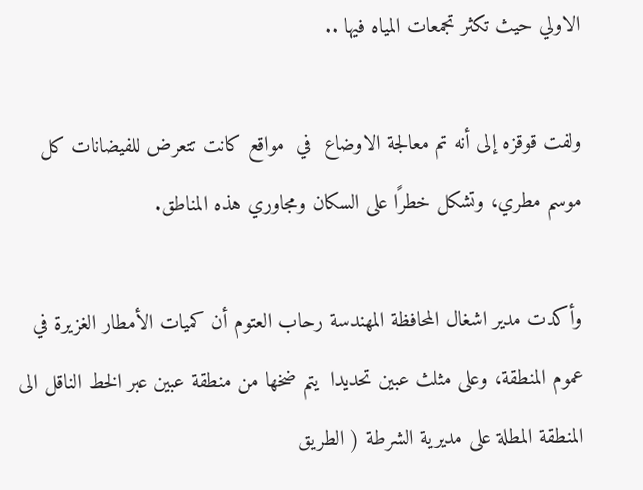الاولي حيث تكثر تجمعات المياه فيها ..

ولفت قوقزه إلى أنه تم معالجة الاوضاع  في  مواقع كانت تتعرض للفيضانات كل موسم مطري، وتشكل خطرًا على السكان ومجاوري هذه المناطق.

وأكدت مدير اشغال المحافظة المهندسة رحاب العتوم أن كميات الأمطار الغزيرة في عموم المنطقة، وعلى مثلث عبين تحديدا  يتم ضخها من منطقة عبين عبر الخط الناقل الى المنطقة المطلة على مديرية الشرطة ( الطريق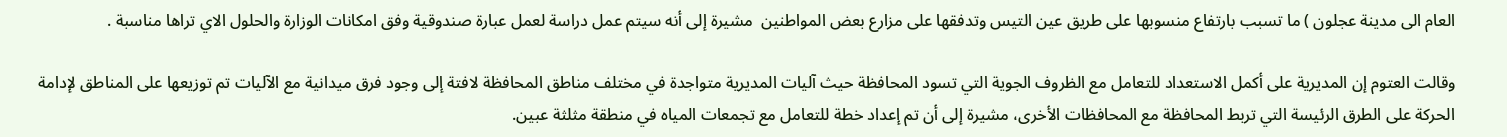العام الى مدينة عجلون ) ما تسبب بارتفاع منسوبها على طريق عين التيس وتدفقها على مزارع بعض المواطنين  مشيرة إلى أنه سيتم عمل دراسة لعمل عبارة صندوقية وفق امكانات الوزارة والحلول الاي تراها مناسبة .

وقالت العتوم إن المديرية على أكمل الاستعداد للتعامل مع الظروف الجوية التي تسود المحافظة حيث آليات المديرية متواجدة في مختلف مناطق المحافظة لافتة إلى وجود فرق ميدانية مع الآليات تم توزيعها على المناطق لإدامة الحركة على الطرق الرئيسة التي تربط المحافظة مع المحافظات الأخرى، مشيرة إلى أن تم إعداد خطة للتعامل مع تجمعات المياه في منطقة مثلثة عبين.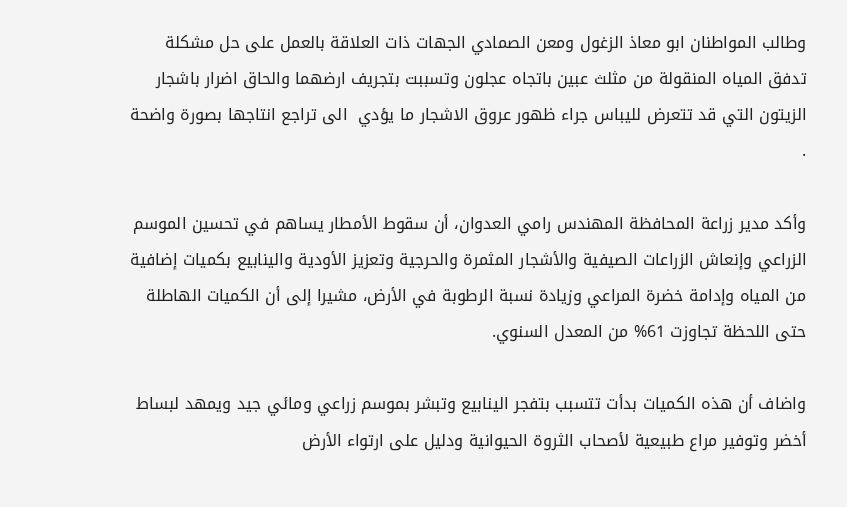وطالب المواطنان ابو معاذ الزغول ومعن الصمادي الجهات ذات العلاقة بالعمل على حل مشكلة تدفق المياه المنقولة من مثلث عبين باتجاه عجلون وتسببت بتجريف ارضهما والحاق اضرار باشجار الزيتون التي قد تتعرض لليباس جراء ظهور عروق الاشجار ما يؤدي  الى تراجع انتاجها بصورة واضحة .

وأكد مدير زراعة المحافظة المهندس رامي العدوان، أن سقوط الأمطار يساهم في تحسين الموسم الزراعي وإنعاش الزراعات الصيفية والأشجار المثمرة والحرجية وتعزيز الأودية والينابيع بكميات إضافية من المياه وإدامة خضرة المراعي وزيادة نسبة الرطوبة في الأرض، مشيرا إلى أن الكميات الهاطلة حتى اللحظة تجاوزت 61% من المعدل السنوي.

واضاف أن هذه الكميات بدأت تتسبب بتفجر الينابيع وتبشر بموسم زراعي ومائي جيد ويمهد لبساط أخضر وتوفير مراع طبيعية لأصحاب الثروة الحيوانية ودليل على ارتواء الأرض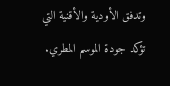وتدفق الأودية والأقنية التي تؤكد جودة الموسم المطري.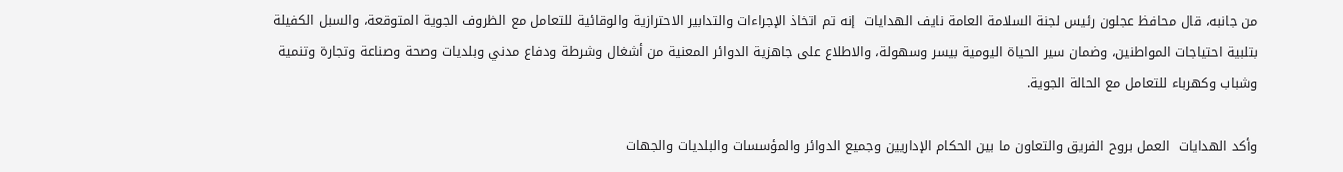من جانبه، قال محافظ عجلون رئيس لجنة السلامة العامة نايف الهدايات  إنه تم اتخاذ الإجراءات والتدابير الاحترازية والوقائية للتعامل مع الظروف الجوية المتوقعة، والسبل الكفيلة بتلبية احتياجات المواطنين، وضمان سير الحياة اليومية بيسر وسهولة، والاطلاع على جاهزية الدوائر المعنية من أشغال وشرطة ودفاع مدني وبلديات وصحة وصناعة وتجارة وتنمية وشباب وكهرباء للتعامل مع الحالة الجوية.

وأكد الهدايات  العمل بروح الفريق والتعاون ما بين الحكام الإداريين وجميع الدوائر والمؤسسات والبلديات والجهات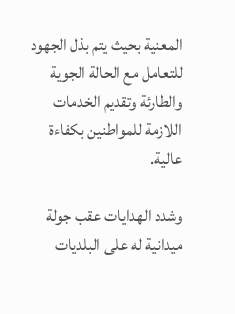المعنية بحيث يتم بذل الجهود للتعامل مع الحالة الجوية  والطارئة وتقديم الخدمات اللازمة للمواطنين بكفاءة عالية.

وشدد الهدايات عقب جولة ميدانية له على البلديات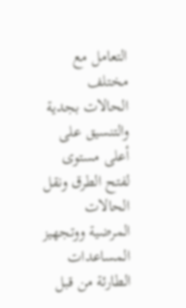التعامل مع مختلف الحالات بجدية والتنسيق على أعلى مستوى لفتح الطرق ونقل الحالات المرضية ووتجهيز المساعدات الطارئة من قبل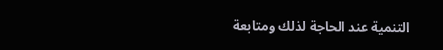التنمية عند الحاجة لذلك ومتابعة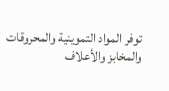توفر المواد التموينية والمحروقات والمخابز والأعلاف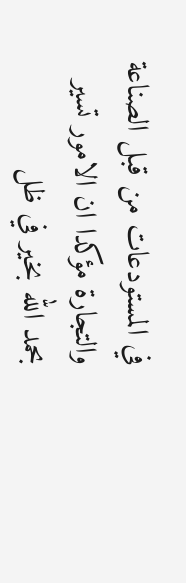في المستودعات من قبل الصناعة والتجارة مؤكدا ان الامور تسير بحمد الله بخير في ظل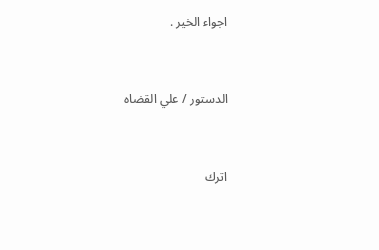اجواء الخير .



الدستور / علي القضاه



اترك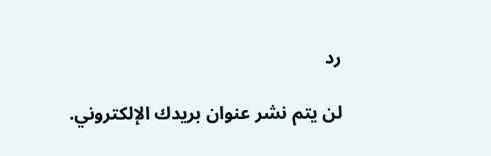رد

لن يتم نشر عنوان بريدك الإلكتروني.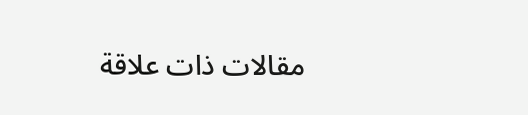مقالات ذات علاقة